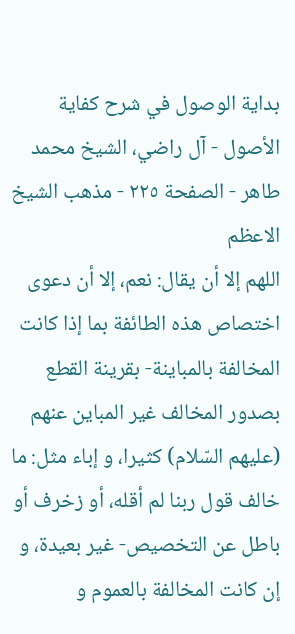بداية الوصول في شرح كفاية الأصول - آل راضي، الشيخ محمد طاهر - الصفحة ٢٢٥ - مذهب الشيخ الاعظم
اللهم إلا أن يقال: نعم، إلا أن دعوى اختصاص هذه الطائفة بما إذا كانت المخالفة بالمباينة- بقرينة القطع بصدور المخالف غير المباين عنهم (عليهم السّلام) كثيرا، و إباء مثل: ما خالف قول ربنا لم أقله، أو زخرف أو باطل عن التخصيص- غير بعيدة، و إن كانت المخالفة بالعموم و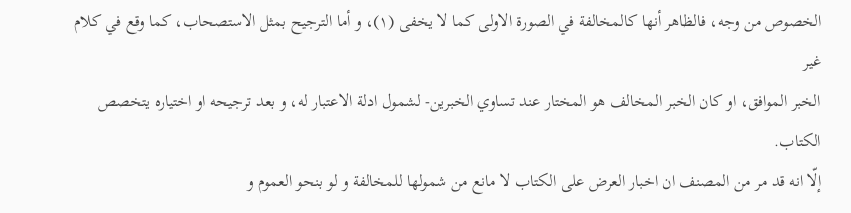الخصوص من وجه، فالظاهر أنها كالمخالفة في الصورة الاولى كما لا يخفى (١)، و أما الترجيح بمثل الاستصحاب، كما وقع في كلام غير
الخبر الموافق، او كان الخبر المخالف هو المختار عند تساوي الخبرين- لشمول ادلة الاعتبار له، و بعد ترجيحه او اختياره يتخصص الكتاب.
إلّا انه قد مر من المصنف ان اخبار العرض على الكتاب لا مانع من شمولها للمخالفة و لو بنحو العموم و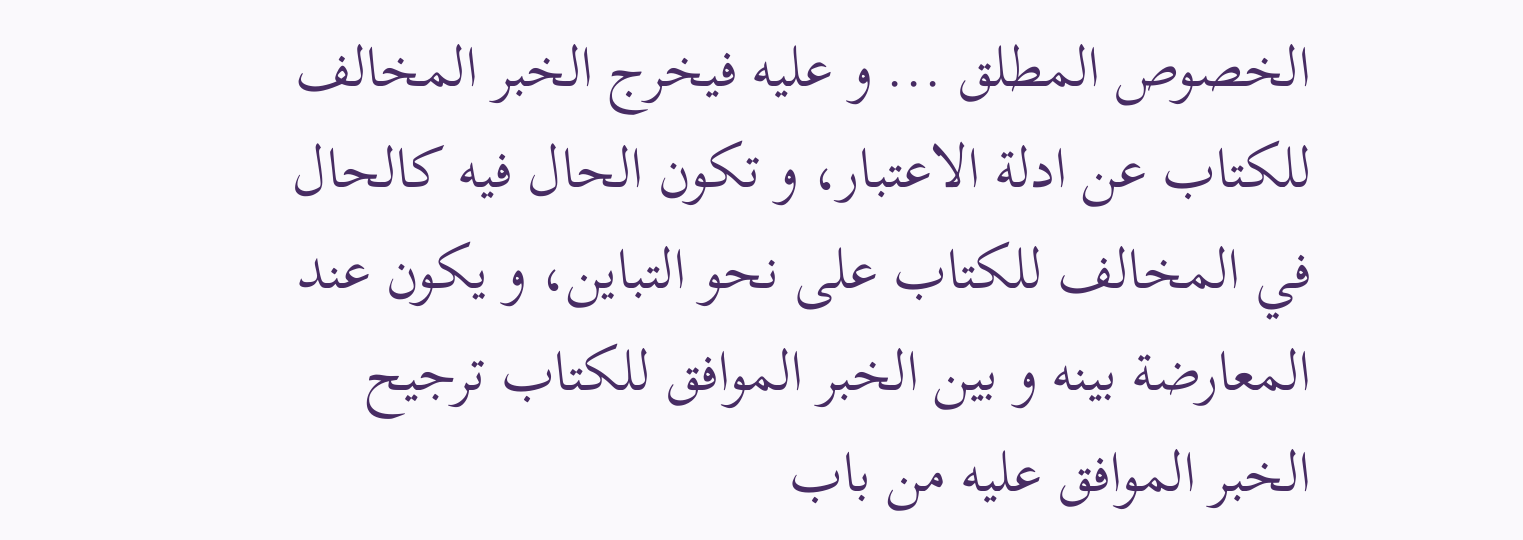الخصوص المطلق ... و عليه فيخرج الخبر المخالف للكتاب عن ادلة الاعتبار، و تكون الحال فيه كالحال في المخالف للكتاب على نحو التباين، و يكون عند المعارضة بينه و بين الخبر الموافق للكتاب ترجيح الخبر الموافق عليه من باب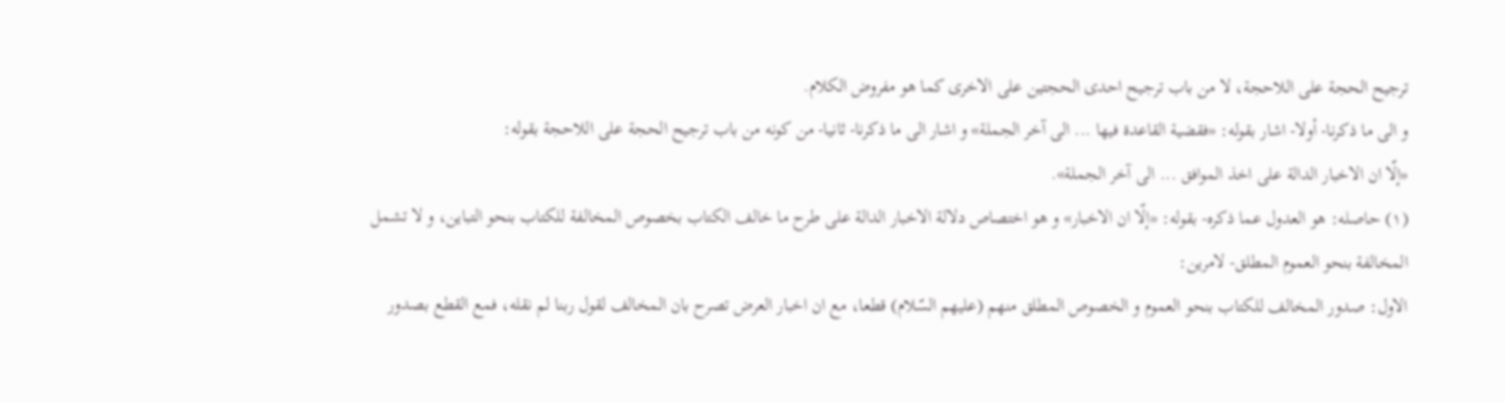ترجيح الحجة على اللاحجة، لا من باب ترجيح احدى الحجتين على الاخرى كما هو مفروض الكلام.
و الى ما ذكرنا- أولا- اشار بقوله: «فقضية القاعدة فيها ... الى آخر الجملة» و اشار الى ما ذكرنا- ثانيا- من كونه من باب ترجيح الحجة على اللاحجة بقوله:
«إلّا ان الاخبار الدالة على اخذ الموافق ... الى آخر الجملة».
(١) حاصله: هو العدول عما ذكره- بقوله: «إلّا ان الاخبار» و هو اختصاص دلالة الاخبار الدالة على طرح ما خالف الكتاب بخصوص المخالفة للكتاب بنحو التباين، و لا تشمل المخالفة بنحو العموم المطلق- لامرين:
الاول: صدور المخالف للكتاب بنحو العموم و الخصوص المطلق منهم (عليهم السّلام) قطعا، مع ان اخبار العرض تصرح بان المخالف لقول ربنا لم نقله، فمع القطع بصدور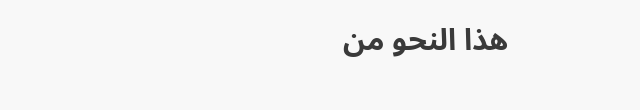هذا النحو من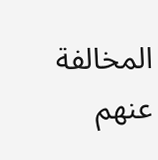المخالفة عنهم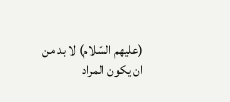(عليهم السّلام) لا بد من ان يكون المراد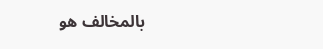بالمخالف هو